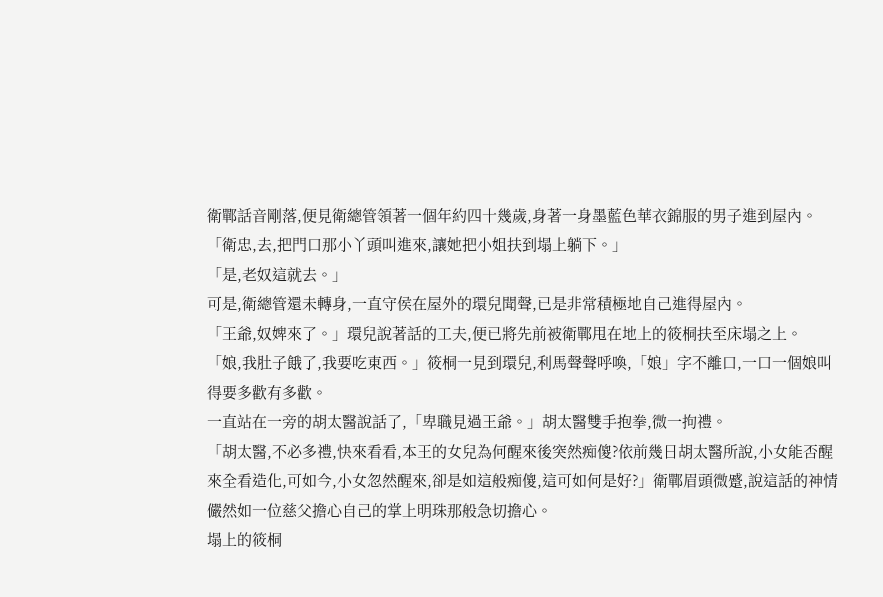衛鄲話音剛落,便見衛總管領著一個年約四十幾歲,身著一身墨藍色華衣錦服的男子進到屋內。
「衛忠,去,把門口那小丫頭叫進來,讓她把小姐扶到塌上躺下。」
「是,老奴這就去。」
可是,衛總管還未轉身,一直守侯在屋外的環兒聞聲,已是非常積極地自己進得屋內。
「王爺,奴婢來了。」環兒說著話的工夫,便已將先前被衛鄲甩在地上的筱桐扶至床塌之上。
「娘,我肚子餓了,我要吃東西。」筱桐一見到環兒,利馬聲聲呼喚,「娘」字不離口,一口一個娘叫得要多歡有多歡。
一直站在一旁的胡太醫說話了,「卑職見過王爺。」胡太醫雙手抱拳,微一拘禮。
「胡太醫,不必多禮,快來看看,本王的女兒為何醒來後突然痴傻?依前幾日胡太醫所說,小女能否醒來全看造化,可如今,小女忽然醒來,卻是如這般痴傻,這可如何是好?」衛鄲眉頭微蹙,說這話的神情儼然如一位慈父擔心自己的掌上明珠那般急切擔心。
塌上的筱桐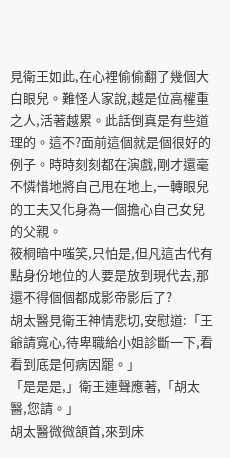見衛王如此,在心裡偷偷翻了幾個大白眼兒。難怪人家說,越是位高權重之人,活著越累。此話倒真是有些道理的。這不?面前這個就是個很好的例子。時時刻刻都在演戲,剛才還毫不憐惜地將自己甩在地上,一轉眼兒的工夫又化身為一個擔心自己女兒的父親。
筱桐暗中嗤笑,只怕是,但凡這古代有點身份地位的人要是放到現代去,那還不得個個都成影帝影后了?
胡太醫見衛王神情悲切,安慰道:「王爺請寬心,待卑職給小姐診斷一下,看看到底是何病因罷。」
「是是是,」衛王連聲應著,「胡太醫,您請。」
胡太醫微微頷首,來到床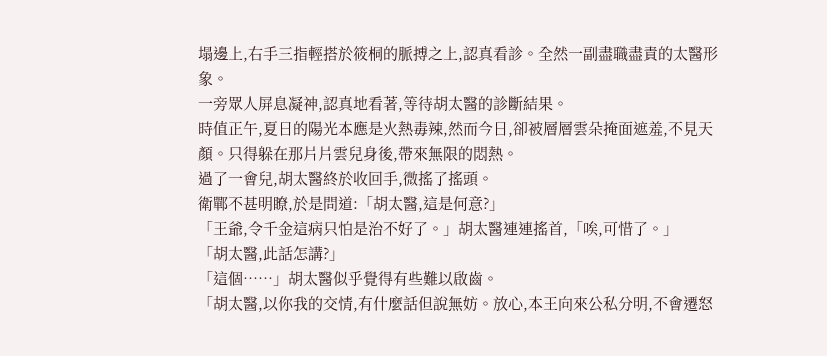塌邊上,右手三指輕搭於筱桐的脈搏之上,認真看診。全然一副盡職盡責的太醫形象。
一旁眾人屏息凝神,認真地看著,等待胡太醫的診斷結果。
時值正午,夏日的陽光本應是火熱毒辣,然而今日,卻被層層雲朵掩面遮羞,不見天顏。只得躲在那片片雲兒身後,帶來無限的悶熱。
過了一會兒,胡太醫終於收回手,微搖了搖頭。
衛鄲不甚明瞭,於是問道:「胡太醫,這是何意?」
「王爺,令千金這病只怕是治不好了。」胡太醫連連搖首,「唉,可惜了。」
「胡太醫,此話怎講?」
「這個……」胡太醫似乎覺得有些難以啟齒。
「胡太醫,以你我的交情,有什麼話但說無妨。放心,本王向來公私分明,不會遷怒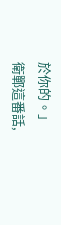於你的。」
衛鄲這番話,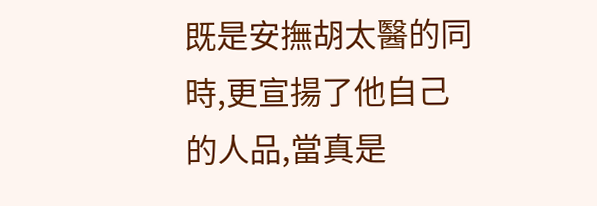既是安撫胡太醫的同時,更宣揚了他自己的人品,當真是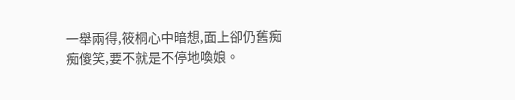一舉兩得,筱桐心中暗想,面上卻仍舊痴痴傻笑,要不就是不停地喚娘。